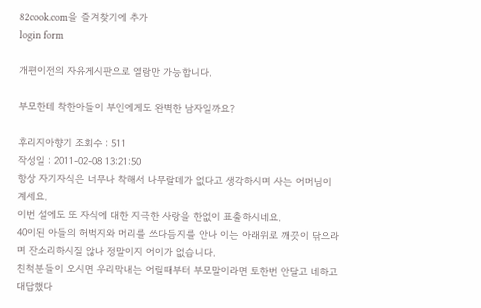82cook.com을 즐겨찾기에 추가
login form

개편이전의 자유게시판으로 열람만 가능합니다.

부모한테 착한아들이 부인에게도 완벽한 남자일까요?

후리지아향기 조회수 : 511
작성일 : 2011-02-08 13:21:50
항상 자기자식은 너무나 착해서 나무랄데가 없다고 생각하시며 사는 어머님이 계세요.
이번 설에도 또 자식에 대한 지극한 사랑을 한없이 표출하시네요.
40이된 아들의 허벅지와 머리를 쓰다듬지를 안나 이는 아래위로 깨끗이 닦으라며 잔소리하시질 않나 정말이지 어이가 없습니다.
친척분들이 오시면 우리막내는 어릴때부터 부모말이라면 토한번 안달고 네하고 대답했다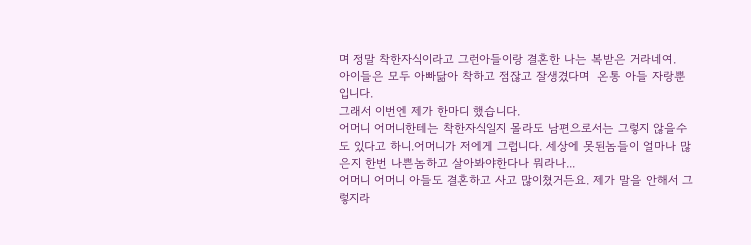며 정말 착한자식이라고 그런아들이랑 결혼한 나는 복받은 거라네여.
아이들은 모두 아빠닮아 착하고 점잖고 잘생겼다며  온통 아들 자랑뿐입니다.
그래서 이번엔 제가 한마디 했습니다.
어머니 어머니한테는 착한자식일지 몰라도 남편으로서는 그렇지 않을수도 있다고 하니.어머니가 저에게 그럽니다. 세상에 못된놈들이 얼마나 많은지 한번 나쁜놈하고 살아봐야한다나 뭐라나...
어머니 어머니 아들도 결혼하고 사고 많이쳤거든요. 제가 말을 안해서 그렇지라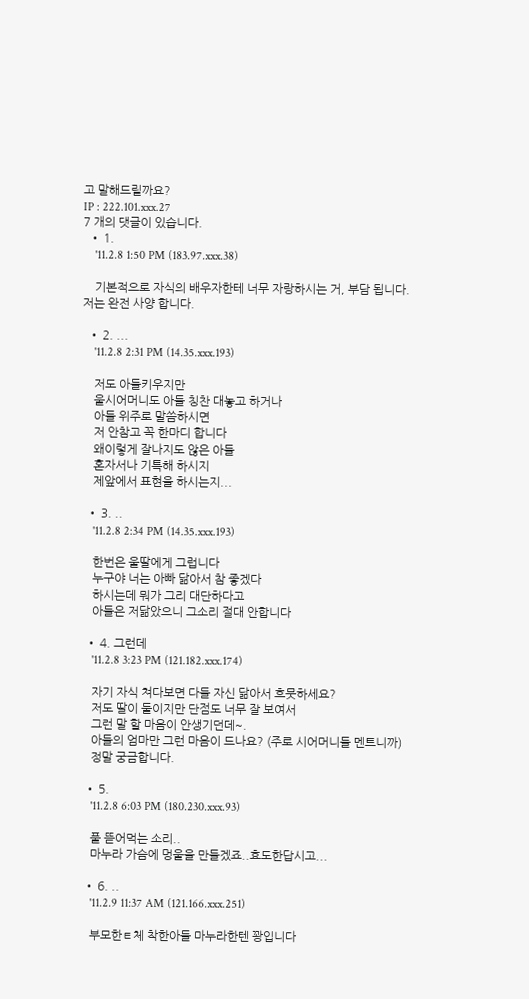고 말해드릴까요?
IP : 222.101.xxx.27
7 개의 댓글이 있습니다.
  • 1.
    '11.2.8 1:50 PM (183.97.xxx.38)

    기본적으로 자식의 배우자한테 너무 자랑하시는 거, 부담 됩니다. 저는 완전 사양 합니다.

  • 2. ...
    '11.2.8 2:31 PM (14.35.xxx.193)

    저도 아들키우지만
    울시어머니도 아들 칭찬 대놓고 하거나
    아들 위주로 말씀하시면
    저 안참고 꼭 한마디 합니다
    왜이렇게 잘나지도 않은 아들
    혼자서나 기특해 하시지
    제앞에서 표현을 하시는지...

  • 3. ..
    '11.2.8 2:34 PM (14.35.xxx.193)

    한번은 울딸에게 그럽니다
    누구야 너는 아빠 닮아서 참 좋겠다
    하시는데 뭐가 그리 대단하다고
    아들은 저닮았으니 그소리 절대 안합니다

  • 4. 그런데
    '11.2.8 3:23 PM (121.182.xxx.174)

    자기 자식 쳐다보면 다들 자신 닮아서 흐뭇하세요?
    저도 딸이 둘이지만 단점도 너무 잘 보여서
    그런 말 할 마음이 안생기던데~.
    아들의 엄마만 그런 마음이 드나요? (주로 시어머니들 멘트니까)
    정말 궁금합니다.

  • 5.
    '11.2.8 6:03 PM (180.230.xxx.93)

    풀 뜯어먹는 소리..
    마누라 가슴에 멍울을 만들겠죠..효도한답시고...

  • 6. ..
    '11.2.9 11:37 AM (121.166.xxx.251)

    부모한ㅌ체 착한아들 마누라한텐 꽝입니다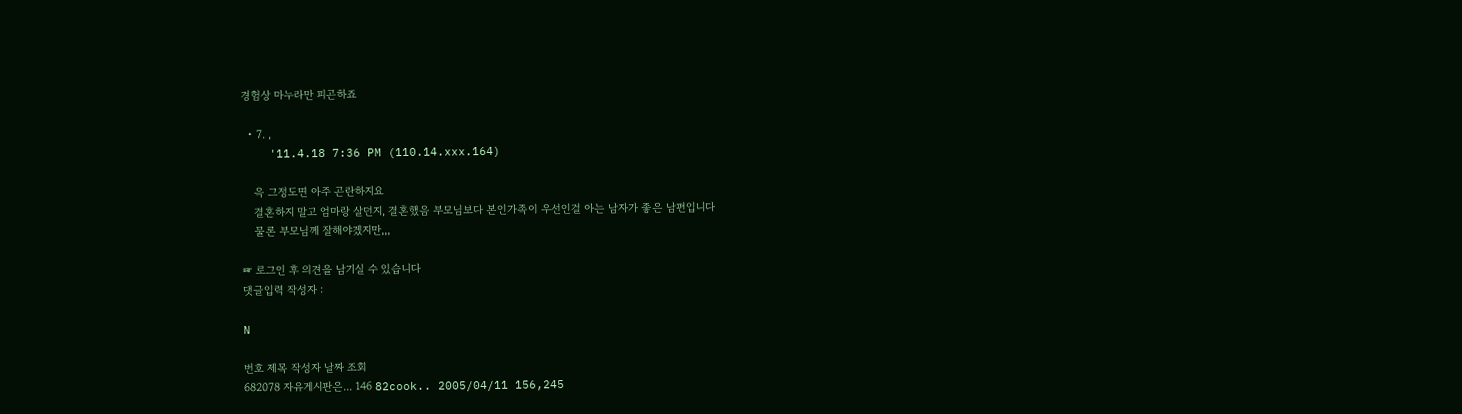경험상 마누라만 피곤하죠

  • 7. ,
    '11.4.18 7:36 PM (110.14.xxx.164)

    윽 그정도면 아주 곤란하지요
    결혼하지 말고 엄마랑 살던지, 결혼했음 부모님보다 본인가족이 우선인걸 아는 남자가 좋은 남편입니다
    물론 부모님께 잘해야겠지만,,,

☞ 로그인 후 의견을 남기실 수 있습니다
댓글입력 작성자 :

N

번호 제목 작성자 날짜 조회
682078 자유게시판은... 146 82cook.. 2005/04/11 156,245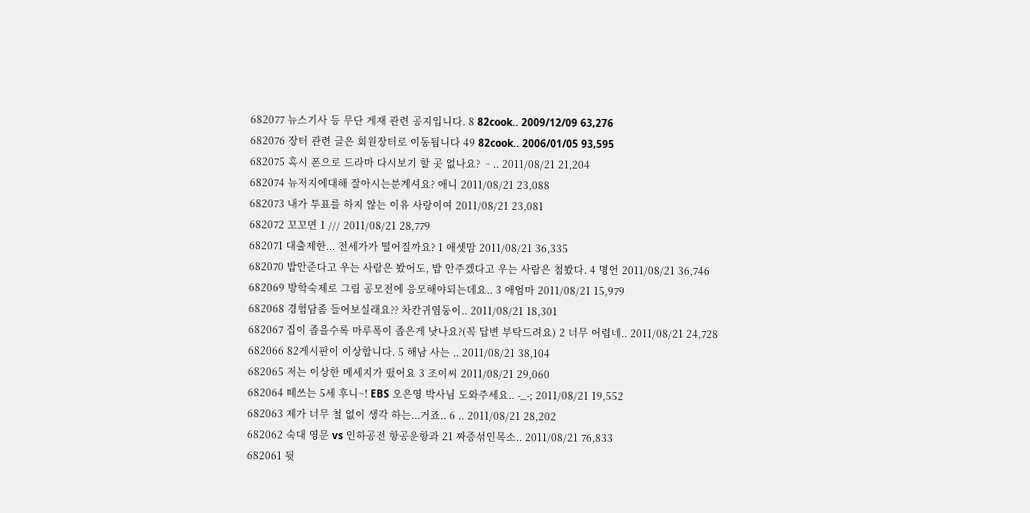682077 뉴스기사 등 무단 게재 관련 공지입니다. 8 82cook.. 2009/12/09 63,276
682076 장터 관련 글은 회원장터로 이동됩니다 49 82cook.. 2006/01/05 93,595
682075 혹시 폰으로 드라마 다시보기 할 곳 없나요? ᆢ.. 2011/08/21 21,204
682074 뉴저지에대해 잘아시는분계셔요? 애니 2011/08/21 23,088
682073 내가 투표를 하지 않는 이유 사랑이여 2011/08/21 23,081
682072 꼬꼬면 1 /// 2011/08/21 28,779
682071 대출제한... 전세가가 떨어질까요? 1 애셋맘 2011/08/21 36,335
682070 밥안준다고 우는 사람은 봤어도, 밥 안주겠다고 우는 사람은 첨봤다. 4 명언 2011/08/21 36,746
682069 방학숙제로 그림 공모전에 응모해야되는데요.. 3 애엄마 2011/08/21 15,979
682068 경험담좀 들어보실래요?? 차칸귀염둥이.. 2011/08/21 18,301
682067 집이 좁을수록 마루폭이 좁은게 낫나요?(꼭 답변 부탁드려요) 2 너무 어렵네.. 2011/08/21 24,728
682066 82게시판이 이상합니다. 5 해남 사는 .. 2011/08/21 38,104
682065 저는 이상한 메세지가 떴어요 3 조이씨 2011/08/21 29,060
682064 떼쓰는 5세 후니~! EBS 오은영 박사님 도와주세요.. -_-; 2011/08/21 19,552
682063 제가 너무 철 없이 생각 하는...거죠.. 6 .. 2011/08/21 28,202
682062 숙대 영문 vs 인하공전 항공운항과 21 짜증섞인목소.. 2011/08/21 76,833
682061 뒷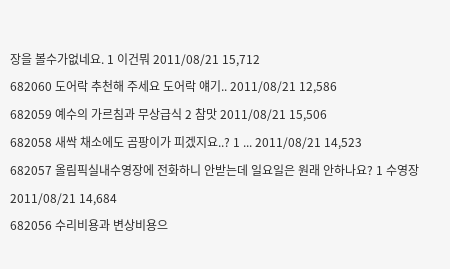장을 볼수가없네요. 1 이건뭐 2011/08/21 15,712
682060 도어락 추천해 주세요 도어락 얘기.. 2011/08/21 12,586
682059 예수의 가르침과 무상급식 2 참맛 2011/08/21 15,506
682058 새싹 채소에도 곰팡이가 피겠지요..? 1 ... 2011/08/21 14,523
682057 올림픽실내수영장에 전화하니 안받는데 일요일은 원래 안하나요? 1 수영장 2011/08/21 14,684
682056 수리비용과 변상비용으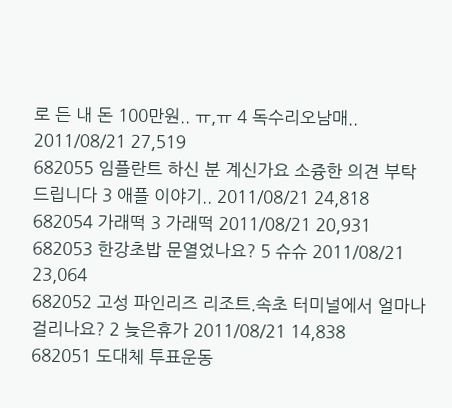로 든 내 돈 100만원.. ㅠ,ㅠ 4 독수리오남매.. 2011/08/21 27,519
682055 임플란트 하신 분 계신가요 소즁한 의견 부탁드립니다 3 애플 이야기.. 2011/08/21 24,818
682054 가래떡 3 가래떡 2011/08/21 20,931
682053 한강초밥 문열었나요? 5 슈슈 2011/08/21 23,064
682052 고성 파인리즈 리조트.속초 터미널에서 얼마나 걸리나요? 2 늦은휴가 2011/08/21 14,838
682051 도대체 투표운동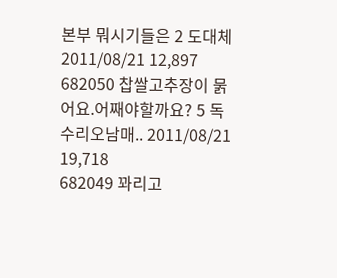본부 뭐시기들은 2 도대체 2011/08/21 12,897
682050 찹쌀고추장이 묽어요.어째야할까요? 5 독수리오남매.. 2011/08/21 19,718
682049 꽈리고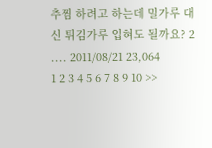추찜 하려고 하는데 밀가루 대신 튀김가루 입혀도 될까요? 2 .... 2011/08/21 23,064
1 2 3 4 5 6 7 8 9 10 >>